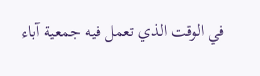في الوقت الذي تعمل فيه جمعية آباء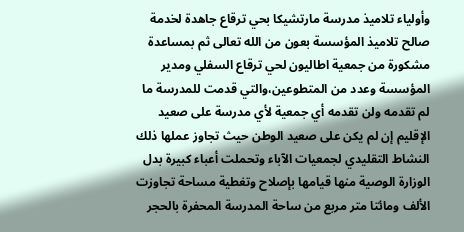وأولياء تلاميذ مدرسة مارتشيكا بحي ترقاع جاهدة لخدمة صالح تلاميذ المؤسسة بعون من الله تعالى ثم بمساعدة مشكورة من جمعية اطاليون لحي ترقاع السفلي ومدير المؤسسة وعدد من المتطوعين،والتي قدمت للمدرسة ما لم تقدمه ولن تقدمه أي جمعية لأي مدرسة على صعيد الإقليم إن لم يكن على صعيد الوطن حيث تجاوز عملها ذلك النشاط التقليدي لجمعيات الآباء وتحملت أعباء كبيرة بدل الوزارة الوصية منها قيامها بإصلاح وتغطية مساحة تجاوزت الألف ومائتا متر مربع من ساحة المدرسة المحفرة بالحجر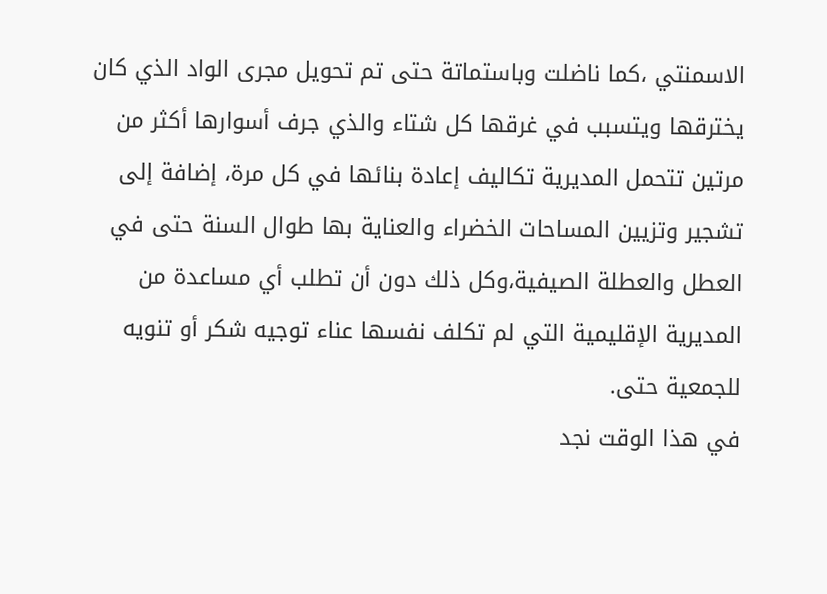الاسمنتي ،كما ناضلت وباستماتة حتى تم تحويل مجرى الواد الذي كان يخترقها ويتسبب في غرقها كل شتاء والذي جرف أسوارها أكثر من مرتين تتحمل المديرية تكاليف إعادة بنائها في كل مرة، إضافة إلى تشجير وتزيين المساحات الخضراء والعناية بها طوال السنة حتى في العطل والعطلة الصيفية،وكل ذلك دون أن تطلب أي مساعدة من المديرية الإقليمية التي لم تكلف نفسها عناء توجيه شكر أو تنويه للجمعية حتى.
في هذا الوقت نجد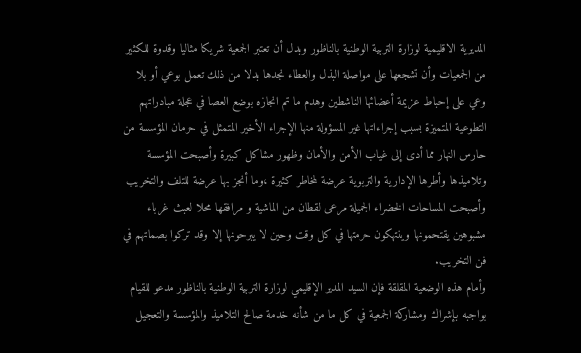المديرية الاقليمية لوزارة التربية الوطنية بالناظور وبدل أن تعتبر الجمعية شريكا مثاليا وقدوة للكثير من الجمعيات وأن تشجعها على مواصلة البذل والعطاء نجدها بدلا من ذلك تعمل بوعي أو بلا وعي على إحباط عزيمة أعضائها الناشطين وهدم ما تم انجازه بوضع العصا في عجلة مبادراتهم التطوعية المتميزة بسبب إجراءاتها غير المسؤولة منها الإجراء الأخير المتمثل في حرمان المؤسسة من حارس النهار مما أدى إلى غياب الأمن والأمان وظهور مشاكل كبيرة وأصبحت المؤسسة وتلاميذها وأطرها الإدارية والتربوية عرضة لمخاطر كثيرة ،وما أنجز بها عرضة للتلف والتخريب وأصبحت المساحات الخضراء الجميلة مرعى لقطان من الماشية و مرافقها محلا لعبث غرباء مشبوهين يقتحمونها وينتهكون حرمتها في كل وقت وحين لا يبرحونها إلا وقد تركوا بصماتهم في فن التخريب.
وأمام هذه الوضعية المقلقة فإن السيد المدير الإقليمي لوزارة التربية الوطنية بالناظور مدعو للقيام بواجبه بإشراك ومشاركة الجمعية في كل ما من شأنه خدمة صالح التلاميذ والمؤسسة والتعجيل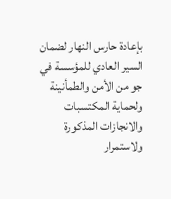بإعادة حارس النهار لضمان السير العادي للمؤسسة في جو من الأمن والطمأنينة ولحماية المكتسبات والانجازات المذكورة ولاستمرار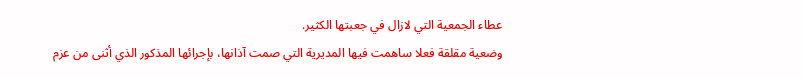عطاء الجمعية التي لازال في جعبتها الكثير.
وضعية مقلقة فعلا ساهمت فيها المديرية التي صمت آذانها، بإجرائها المذكور الذي أثنى من عزم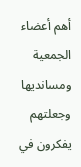أهم أعضاء الجمعية ومسانديها وجعلتهم يفكرون في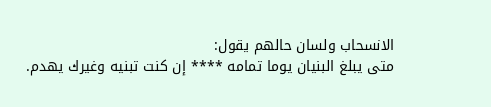الانسحاب ولسان حالهم يقول:
متى يبلغ البنيان يوما تمامه **** إن كنت تبنيه وغيرك يهدم.